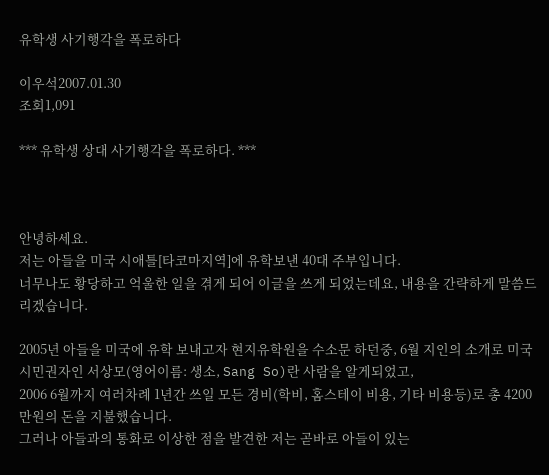유학생 사기행각을 폭로하다

이우석2007.01.30
조회1,091

*** 유학생 상대 사기행각을 폭로하다. ***



안녕하세요.
저는 아들을 미국 시애틀[타코마지역]에 유학보낸 40대 주부입니다.
너무나도 황당하고 억울한 일을 겪게 되어 이글을 쓰게 되었는데요, 내용을 간략하게 말씀드리겠습니다.

2005년 아들을 미국에 유학 보내고자 현지유학원을 수소문 하던중, 6월 지인의 소개로 미국 시민권자인 서상모(영어이름: 생소, Sang So)란 사람을 알게되었고,
2006 6월까지 여러차례 1년간 쓰일 모든 경비(학비, 홈스테이 비용, 기타 비용등)로 총 4200만원의 돈을 지불했습니다.
그러나 아들과의 통화로 이상한 점을 발견한 저는 곧바로 아들이 있는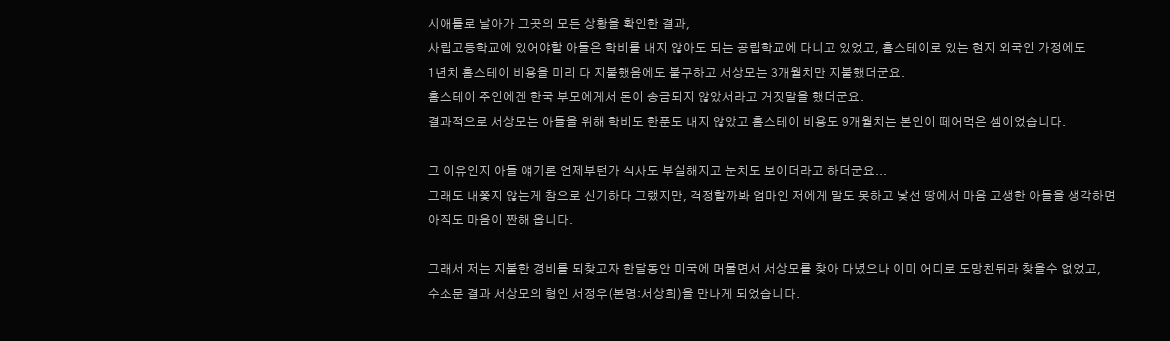시애틀로 날아가 그곳의 모든 상황을 확인한 결과,
사립고등학교에 있어야할 아들은 학비를 내지 않아도 되는 공립학교에 다니고 있었고, 홈스테이로 있는 현지 외국인 가정에도
1년치 홈스테이 비용을 미리 다 지불했음에도 불구하고 서상모는 3개월치만 지불했더군요.
홈스테이 주인에겐 한국 부모에게서 돈이 송금되지 않았서라고 거짓말을 했더군요.
결과적으로 서상모는 아들을 위해 학비도 한푼도 내지 않았고 홈스테이 비용도 9개월치는 본인이 떼어먹은 셈이었습니다.

그 이유인지 아들 얘기론 언제부턴가 식사도 부실해지고 눈치도 보이더라고 하더군요...
그래도 내쫓지 않는게 참으로 신기하다 그랬지만, 걱정할까봐 엄마인 저에게 말도 못하고 낯선 땅에서 마음 고생한 아들을 생각하면
아직도 마음이 짠해 옵니다.

그래서 저는 지불한 경비를 되찾고자 한달동안 미국에 머물면서 서상모를 찾아 다녔으나 이미 어디로 도망친뒤라 찾을수 없었고,
수소문 결과 서상모의 형인 서정우(본명:서상희)을 만나게 되었습니다.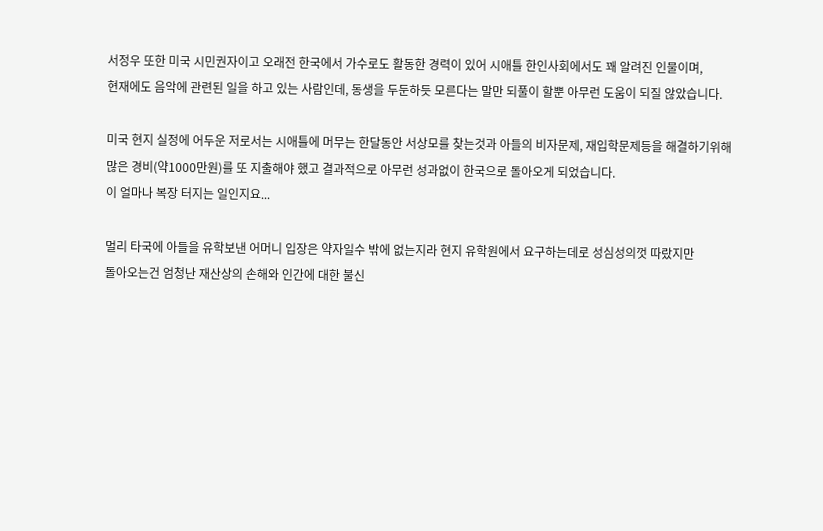서정우 또한 미국 시민권자이고 오래전 한국에서 가수로도 활동한 경력이 있어 시애틀 한인사회에서도 꽤 알려진 인물이며,
현재에도 음악에 관련된 일을 하고 있는 사람인데, 동생을 두둔하듯 모른다는 말만 되풀이 할뿐 아무런 도움이 되질 않았습니다.

미국 현지 실정에 어두운 저로서는 시애틀에 머무는 한달동안 서상모를 찾는것과 아들의 비자문제, 재입학문제등을 해결하기위해
많은 경비(약1000만원)를 또 지출해야 했고 결과적으로 아무런 성과없이 한국으로 돌아오게 되었습니다.
이 얼마나 복장 터지는 일인지요...

멀리 타국에 아들을 유학보낸 어머니 입장은 약자일수 밖에 없는지라 현지 유학원에서 요구하는데로 성심성의껏 따랐지만
돌아오는건 엄청난 재산상의 손해와 인간에 대한 불신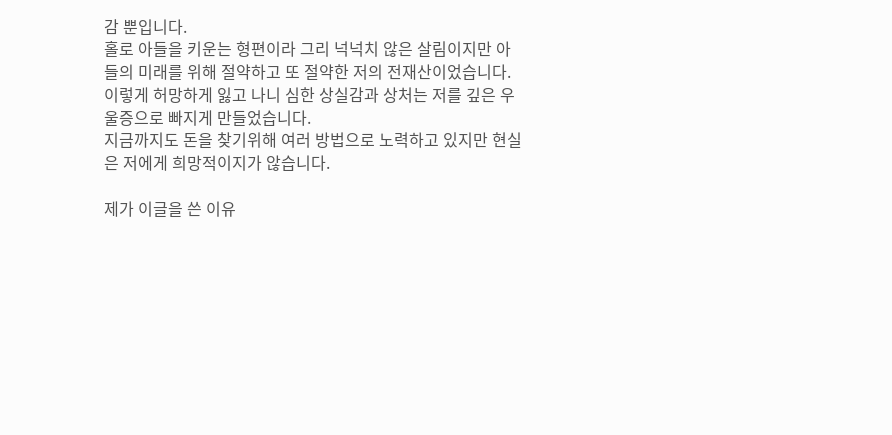감 뿐입니다.
홀로 아들을 키운는 형편이라 그리 넉넉치 않은 살림이지만 아들의 미래를 위해 절약하고 또 절약한 저의 전재산이었습니다.
이렇게 허망하게 잃고 나니 심한 상실감과 상처는 저를 깊은 우울증으로 빠지게 만들었습니다.
지금까지도 돈을 찾기위해 여러 방법으로 노력하고 있지만 현실은 저에게 희망적이지가 않습니다.

제가 이글을 쓴 이유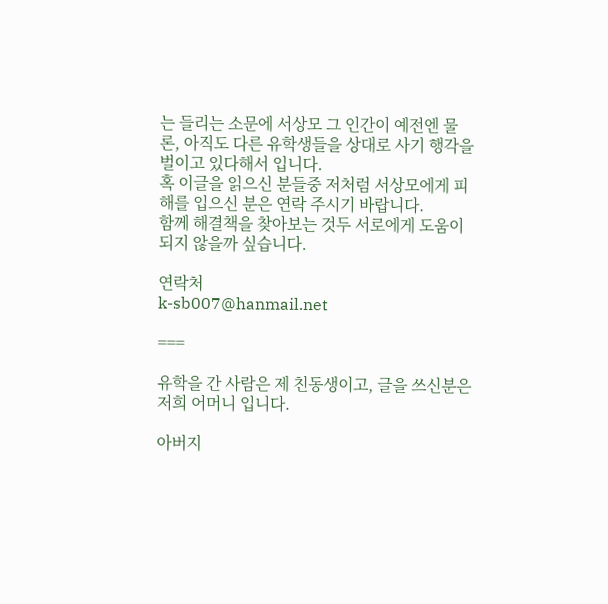는 들리는 소문에 서상모 그 인간이 예전엔 물론, 아직도 다른 유학생들을 상대로 사기 행각을
벌이고 있다해서 입니다.
혹 이글을 읽으신 분들중 저처럼 서상모에게 피해를 입으신 분은 연락 주시기 바랍니다.
함께 해결책을 찾아보는 것두 서로에게 도움이 되지 않을까 싶습니다.

연락처
k-sb007@hanmail.net

===

유학을 간 사람은 제 친동생이고, 글을 쓰신분은 저희 어머니 입니다.

아버지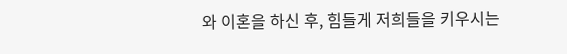와 이혼을 하신 후, 힘들게 저희들을 키우시는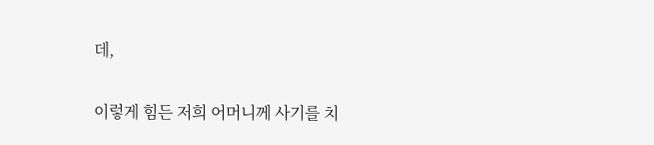데,

이렇게 힘든 저희 어머니께 사기를 치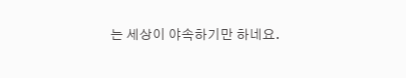는 세상이 야속하기만 하네요.